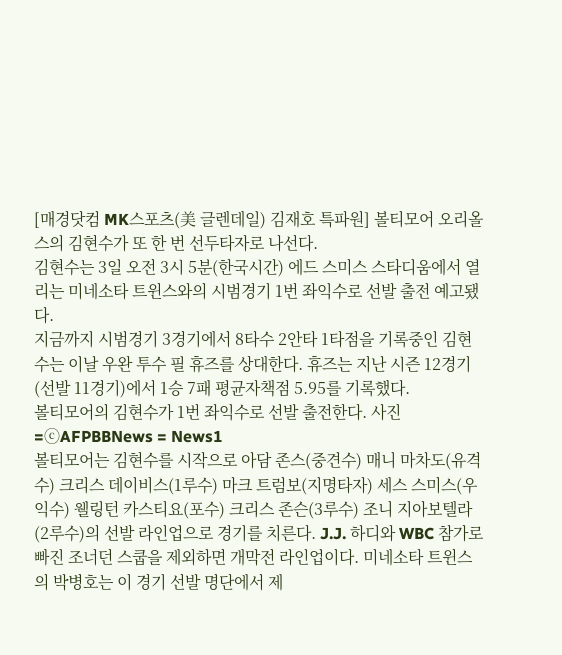[매경닷컴 MK스포츠(美 글렌데일) 김재호 특파원] 볼티모어 오리올스의 김현수가 또 한 번 선두타자로 나선다.
김현수는 3일 오전 3시 5분(한국시간) 에드 스미스 스타디움에서 열리는 미네소타 트윈스와의 시범경기 1번 좌익수로 선발 출전 예고됐다.
지금까지 시범경기 3경기에서 8타수 2안타 1타점을 기록중인 김현수는 이날 우완 투수 필 휴즈를 상대한다. 휴즈는 지난 시즌 12경기(선발 11경기)에서 1승 7패 평균자책점 5.95를 기록했다.
볼티모어의 김현수가 1번 좌익수로 선발 출전한다. 사진=ⓒAFPBBNews = News1
볼티모어는 김현수를 시작으로 아담 존스(중견수) 매니 마차도(유격수) 크리스 데이비스(1루수) 마크 트럼보(지명타자) 세스 스미스(우익수) 웰링턴 카스티요(포수) 크리스 존슨(3루수) 조니 지아보텔라(2루수)의 선발 라인업으로 경기를 치른다. J.J. 하디와 WBC 참가로 빠진 조너던 스쿱을 제외하면 개막전 라인업이다. 미네소타 트윈스의 박병호는 이 경기 선발 명단에서 제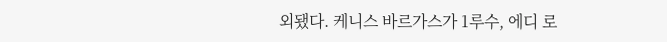외됐다. 케니스 바르가스가 1루수, 에디 로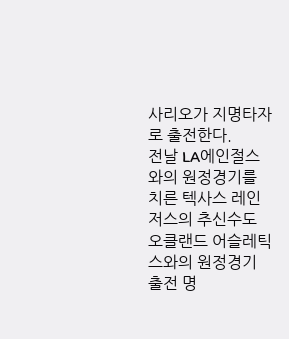사리오가 지명타자로 출전한다.
전날 LA에인절스와의 원정경기를 치른 텍사스 레인저스의 추신수도 오클랜드 어슬레틱스와의 원정경기 출전 명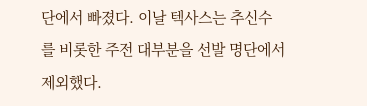단에서 빠졌다. 이날 텍사스는 추신수를 비롯한 주전 대부분을 선발 명단에서 제외했다.